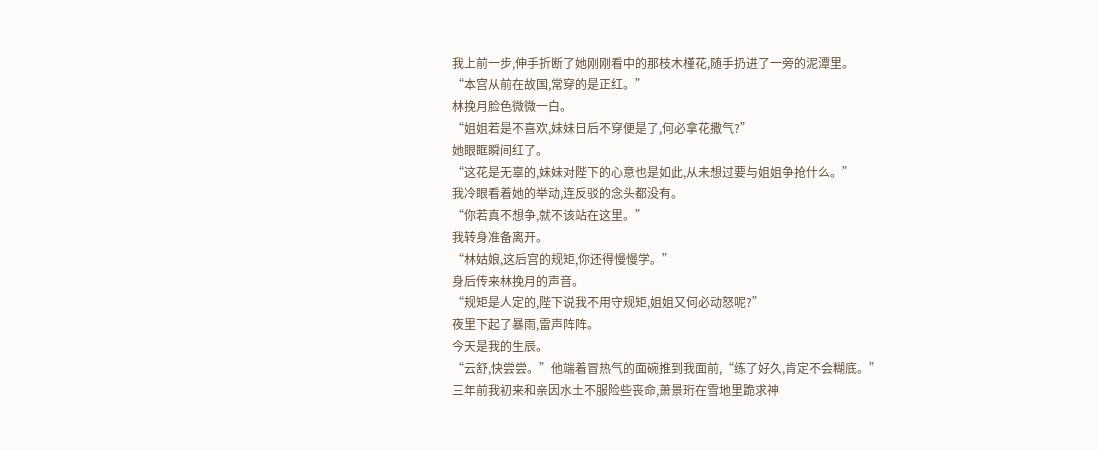我上前一步,伸手折断了她刚刚看中的那枝木槿花,随手扔进了一旁的泥潭里。
“本宫从前在故国,常穿的是正红。”
林挽月脸色微微一白。
“姐姐若是不喜欢,妹妹日后不穿便是了,何必拿花撒气?”
她眼眶瞬间红了。
“这花是无辜的,妹妹对陛下的心意也是如此,从未想过要与姐姐争抢什么。”
我冷眼看着她的举动,连反驳的念头都没有。
“你若真不想争,就不该站在这里。”
我转身准备离开。
“林姑娘,这后宫的规矩,你还得慢慢学。”
身后传来林挽月的声音。
“规矩是人定的,陛下说我不用守规矩,姐姐又何必动怒呢?”
夜里下起了暴雨,雷声阵阵。
今天是我的生辰。
“云舒,快尝尝。”他端着冒热气的面碗推到我面前,“练了好久,肯定不会糊底。”
三年前我初来和亲因水土不服险些丧命,萧景珩在雪地里跪求神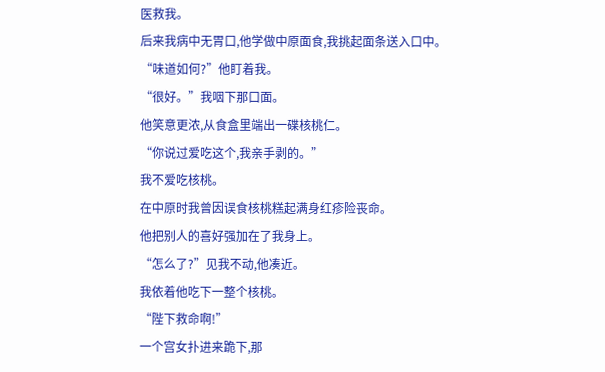医救我。
后来我病中无胃口,他学做中原面食,我挑起面条送入口中。
“味道如何?”他盯着我。
“很好。”我咽下那口面。
他笑意更浓,从食盒里端出一碟核桃仁。
“你说过爱吃这个,我亲手剥的。”
我不爱吃核桃。
在中原时我曾因误食核桃糕起满身红疹险丧命。
他把别人的喜好强加在了我身上。
“怎么了?”见我不动,他凑近。
我依着他吃下一整个核桃。
“陛下救命啊!”
一个宫女扑进来跪下,那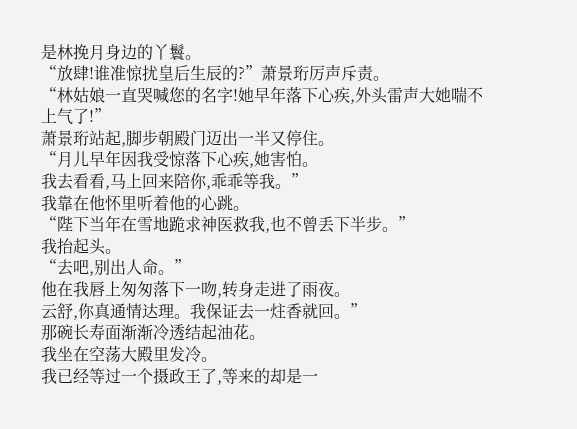是林挽月身边的丫鬟。
“放肆!谁准惊扰皇后生辰的?”萧景珩厉声斥责。
“林姑娘一直哭喊您的名字!她早年落下心疾,外头雷声大她喘不上气了!”
萧景珩站起,脚步朝殿门迈出一半又停住。
“月儿早年因我受惊落下心疾,她害怕。
我去看看,马上回来陪你,乖乖等我。”
我靠在他怀里听着他的心跳。
“陛下当年在雪地跪求神医救我,也不曾丢下半步。”
我抬起头。
“去吧,别出人命。”
他在我唇上匆匆落下一吻,转身走进了雨夜。
云舒,你真通情达理。我保证去一炷香就回。”
那碗长寿面渐渐冷透结起油花。
我坐在空荡大殿里发冷。
我已经等过一个摄政王了,等来的却是一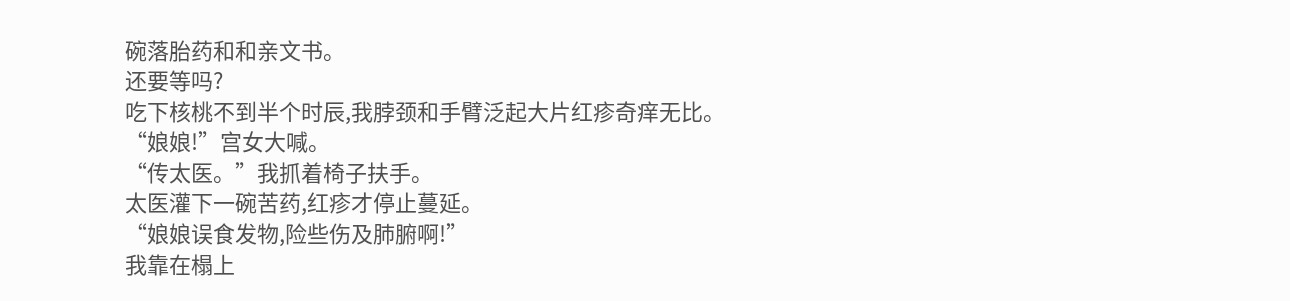碗落胎药和和亲文书。
还要等吗?
吃下核桃不到半个时辰,我脖颈和手臂泛起大片红疹奇痒无比。
“娘娘!”宫女大喊。
“传太医。”我抓着椅子扶手。
太医灌下一碗苦药,红疹才停止蔓延。
“娘娘误食发物,险些伤及肺腑啊!”
我靠在榻上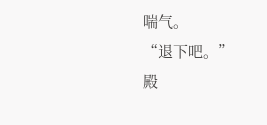喘气。
“退下吧。”
殿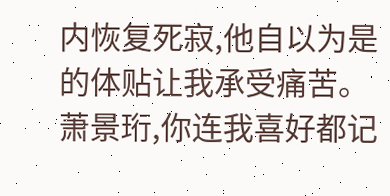内恢复死寂,他自以为是的体贴让我承受痛苦。
萧景珩,你连我喜好都记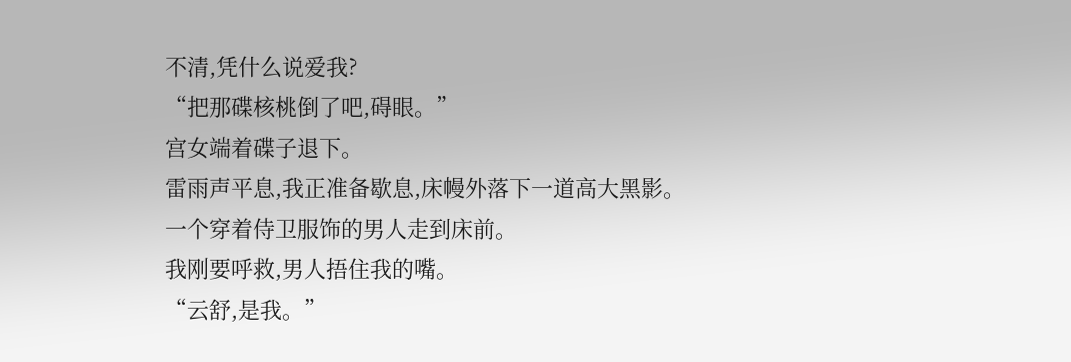不清,凭什么说爱我?
“把那碟核桃倒了吧,碍眼。”
宫女端着碟子退下。
雷雨声平息,我正准备歇息,床幔外落下一道高大黑影。
一个穿着侍卫服饰的男人走到床前。
我刚要呼救,男人捂住我的嘴。
“云舒,是我。”